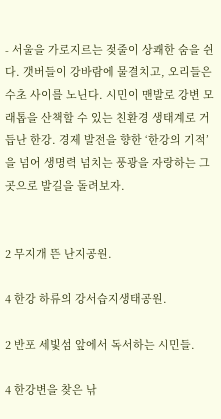- 서울을 가로지르는 젖줄이 상쾌한 숨을 쉰다. 갯버들이 강바람에 물결치고, 오리들은 수초 사이를 노닌다. 시민이 맨발로 강변 모래톱을 산책할 수 있는 친환경 생태계로 거듭난 한강. 경제 발전을 향한 ‘한강의 기적’을 넘어 생명력 넘치는 풍광을 자랑하는 그곳으로 발길을 돌려보자.


2 무지개 뜬 난지공원.

4 한강 하류의 강서습지생태공원.

2 반포 세빛섬 앞에서 독서하는 시민들.

4 한강변을 찾은 낚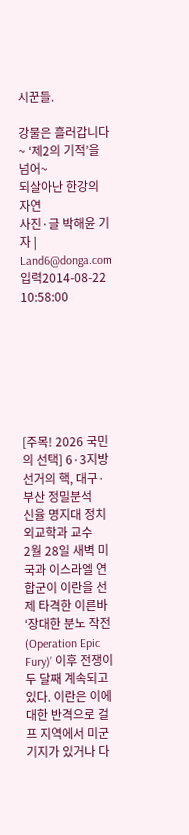시꾼들.

강물은 흘러갑니다~ ‘제2의 기적’을 넘어~
되살아난 한강의 자연
사진·글 박해윤 기자 | Land6@donga.com
입력2014-08-22 10:58:00







[주목! 2026 국민의 선택] 6·3지방선거의 핵, 대구·부산 정밀분석
신율 명지대 정치외교학과 교수
2월 28일 새벽 미국과 이스라엘 연합군이 이란을 선제 타격한 이른바 ‘장대한 분노 작전(Operation Epic Fury)’ 이후 전쟁이 두 달째 계속되고 있다. 이란은 이에 대한 반격으로 걸프 지역에서 미군기지가 있거나 다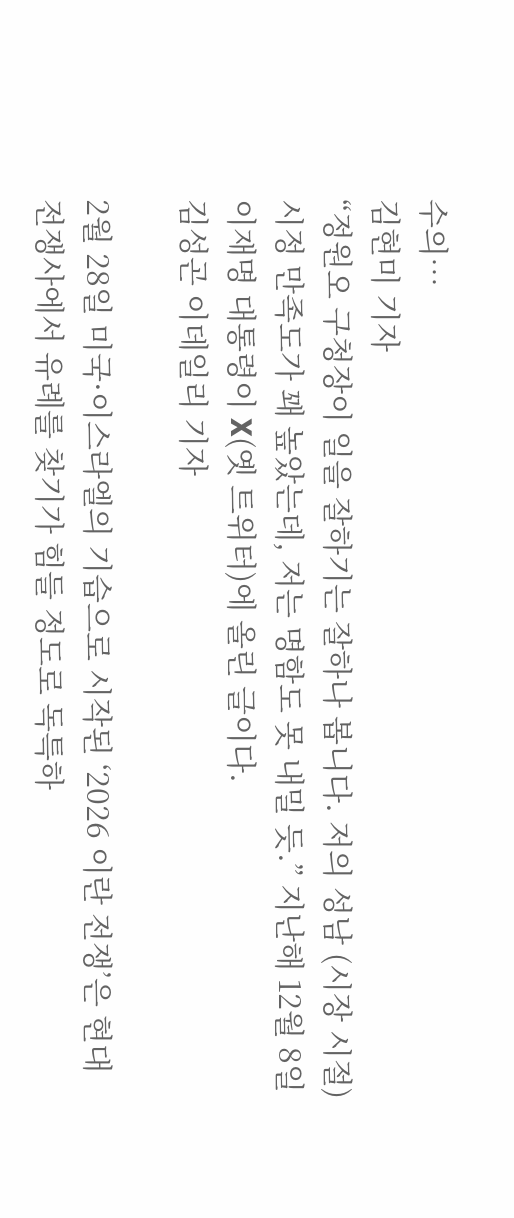수의…
김현미 기자
“정원오 구청장이 일을 잘하기는 잘하나 봅니다. 저의 성남 (시장 시절) 시정 만족도가 꽤 높았는데, 저는 명함도 못 내밀 듯.” 지난해 12월 8일 이재명 대통령이 X(옛 트위터)에 올린 글이다.
김성곤 이데일리 기자

2월 28일 미국·이스라엘의 기습으로 시작된 ‘2026 이란 전쟁’은 현대 전쟁사에서 유례를 찾기가 힘들 정도로 독특하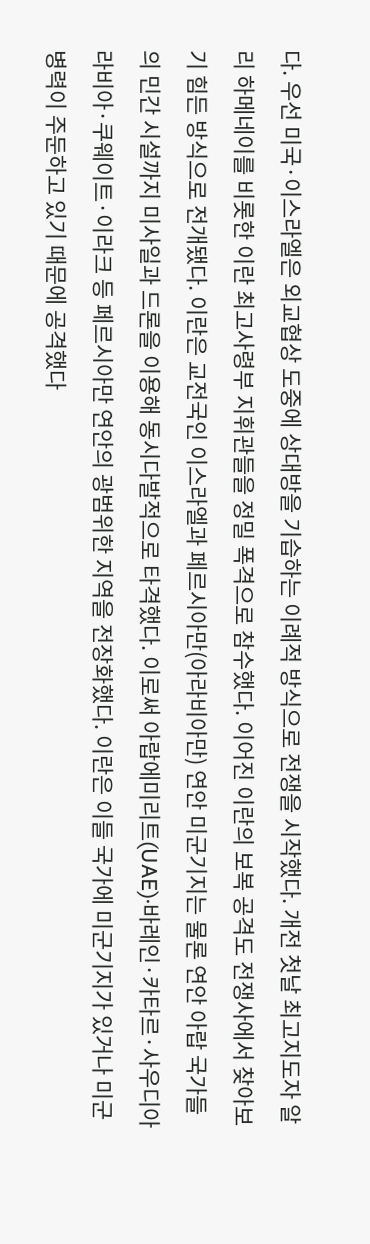다. 우선 미국·이스라엘은 외교협상 도중에 상대방을 기습하는 이례적 방식으로 전쟁을 시작했다. 개전 첫날 최고지도자 알리 하메네이를 비롯한 이란 최고사령부 지휘관들을 정밀 폭격으로 참수했다. 이어진 이란의 보복 공격도 전쟁사에서 찾아보기 힘든 방식으로 전개됐다. 이란은 교전국인 이스라엘과 페르시아만(아라비아만) 연안 미군기지는 물론 연안 아랍 국가들의 민간 시설까지 미사일과 드론을 이용해 동시다발적으로 타격했다. 이로써 아랍에미리트(UAE)·바레인·카타르·사우디아라비아·쿠웨이트·이라크 등 페르시아만 연안의 광범위한 지역을 전장화했다. 이란은 이들 국가에 미군기지가 있거나 미군 병력이 주둔하고 있기 때문에 공격했다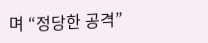며 “정당한 공격”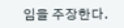임을 주장한다.